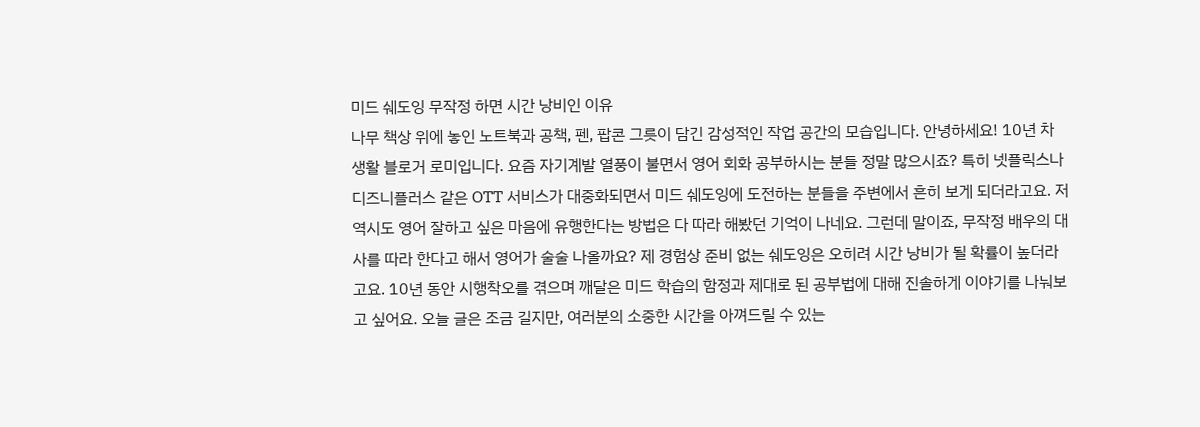미드 쉐도잉 무작정 하면 시간 낭비인 이유
나무 책상 위에 놓인 노트북과 공책, 펜, 팝콘 그릇이 담긴 감성적인 작업 공간의 모습입니다. 안녕하세요! 10년 차 생활 블로거 로미입니다. 요즘 자기계발 열풍이 불면서 영어 회화 공부하시는 분들 정말 많으시죠? 특히 넷플릭스나 디즈니플러스 같은 OTT 서비스가 대중화되면서 미드 쉐도잉에 도전하는 분들을 주변에서 흔히 보게 되더라고요. 저 역시도 영어 잘하고 싶은 마음에 유행한다는 방법은 다 따라 해봤던 기억이 나네요. 그런데 말이죠, 무작정 배우의 대사를 따라 한다고 해서 영어가 술술 나올까요? 제 경험상 준비 없는 쉐도잉은 오히려 시간 낭비가 될 확률이 높더라고요. 10년 동안 시행착오를 겪으며 깨달은 미드 학습의 함정과 제대로 된 공부법에 대해 진솔하게 이야기를 나눠보고 싶어요. 오늘 글은 조금 길지만, 여러분의 소중한 시간을 아껴드릴 수 있는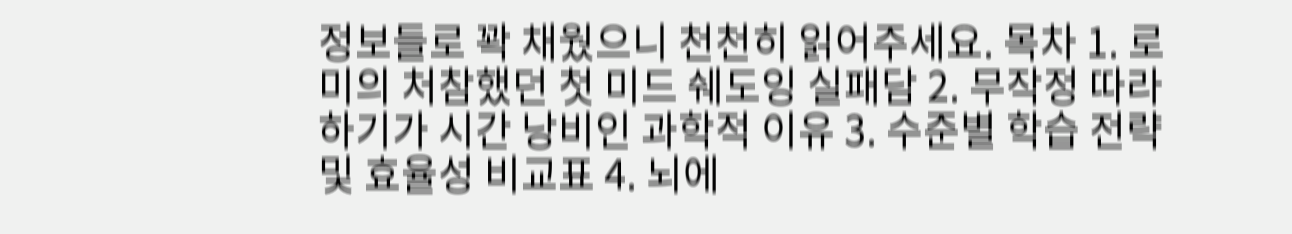정보들로 꽉 채웠으니 천천히 읽어주세요. 목차 1. 로미의 처참했던 첫 미드 쉐도잉 실패담 2. 무작정 따라하기가 시간 낭비인 과학적 이유 3. 수준별 학습 전략 및 효율성 비교표 4. 뇌에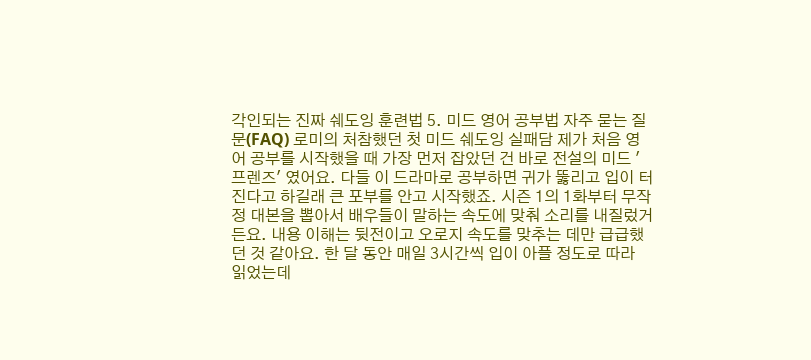각인되는 진짜 쉐도잉 훈련법 5. 미드 영어 공부법 자주 묻는 질문(FAQ) 로미의 처참했던 첫 미드 쉐도잉 실패담 제가 처음 영어 공부를 시작했을 때 가장 먼저 잡았던 건 바로 전설의 미드 '프렌즈' 였어요. 다들 이 드라마로 공부하면 귀가 뚫리고 입이 터진다고 하길래 큰 포부를 안고 시작했죠. 시즌 1의 1화부터 무작정 대본을 뽑아서 배우들이 말하는 속도에 맞춰 소리를 내질렀거든요. 내용 이해는 뒷전이고 오로지 속도를 맞추는 데만 급급했던 것 같아요. 한 달 동안 매일 3시간씩 입이 아플 정도로 따라 읽었는데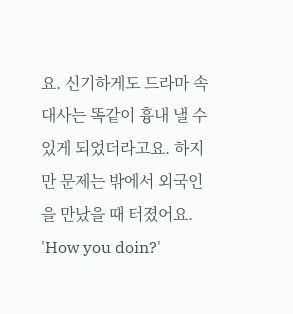요. 신기하게도 드라마 속 대사는 똑같이 흉내 낼 수 있게 되었더라고요. 하지만 문제는 밖에서 외국인을 만났을 때 터졌어요. 'How you doin?'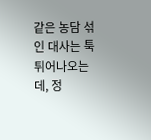같은 농담 섞인 대사는 툭 튀어나오는데, 정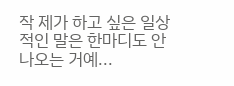작 제가 하고 싶은 일상적인 말은 한마디도 안 나오는 거예...